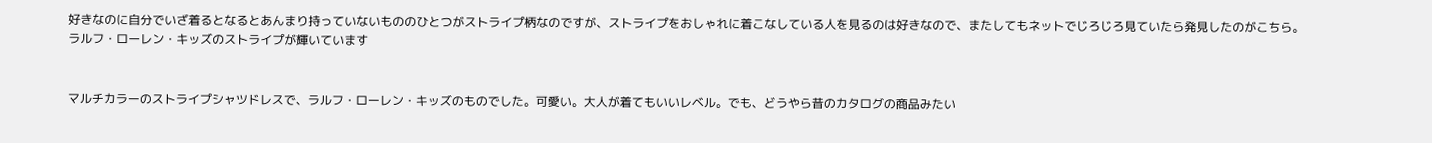好きなのに自分でいざ着るとなるとあんまり持っていないもののひとつがストライプ柄なのですが、ストライプをおしゃれに着こなしている人を見るのは好きなので、またしてもネットでじろじろ見ていたら発見したのがこちら。
ラルフ・ローレン・キッズのストライプが輝いています


マルチカラーのストライプシャツドレスで、ラルフ・ローレン・キッズのものでした。可愛い。大人が着てもいいレベル。でも、どうやら昔のカタログの商品みたい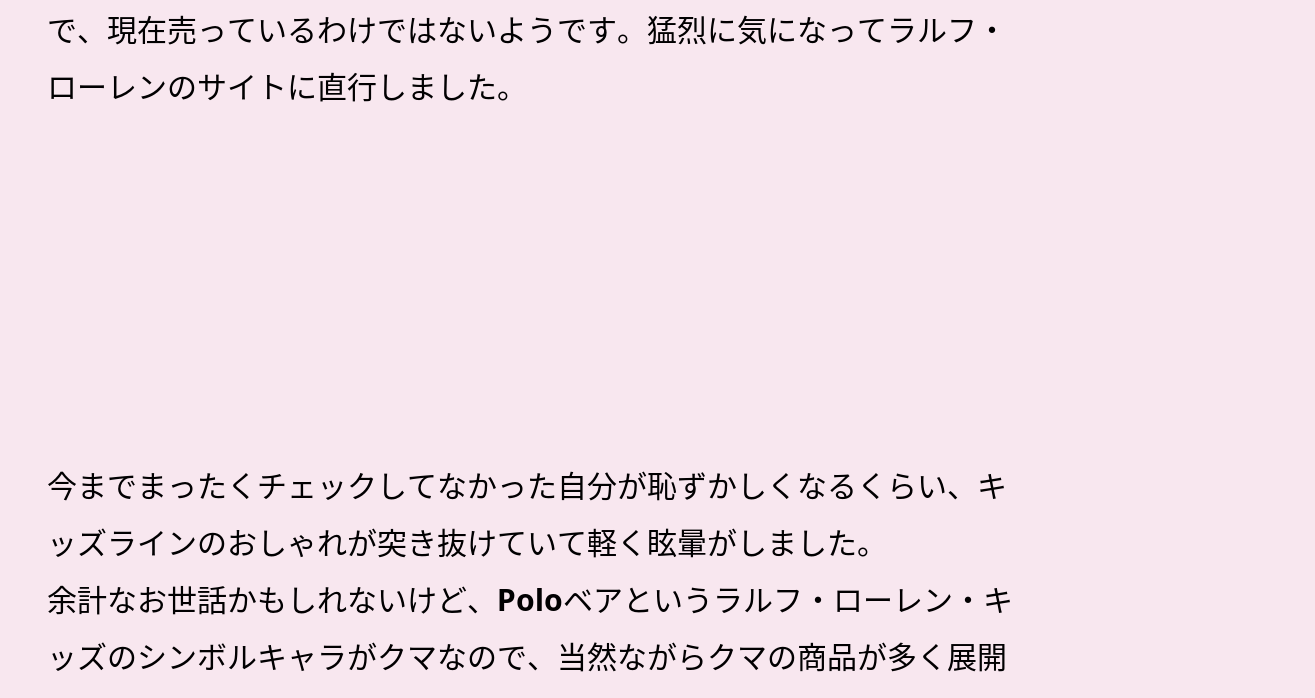で、現在売っているわけではないようです。猛烈に気になってラルフ・ローレンのサイトに直行しました。






今までまったくチェックしてなかった自分が恥ずかしくなるくらい、キッズラインのおしゃれが突き抜けていて軽く眩暈がしました。
余計なお世話かもしれないけど、Poloベアというラルフ・ローレン・キッズのシンボルキャラがクマなので、当然ながらクマの商品が多く展開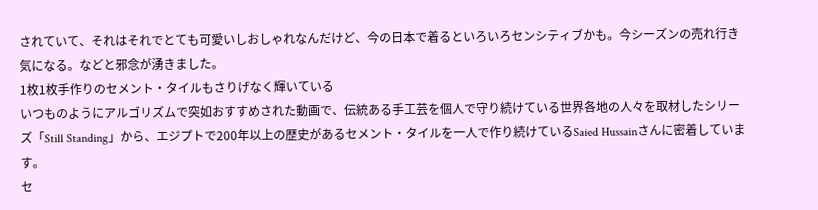されていて、それはそれでとても可愛いしおしゃれなんだけど、今の日本で着るといろいろセンシティブかも。今シーズンの売れ行き気になる。などと邪念が湧きました。
1枚1枚手作りのセメント・タイルもさりげなく輝いている
いつものようにアルゴリズムで突如おすすめされた動画で、伝統ある手工芸を個人で守り続けている世界各地の人々を取材したシリーズ「Still Standing」から、エジプトで200年以上の歴史があるセメント・タイルを一人で作り続けているSaied Hussainさんに密着しています。
セ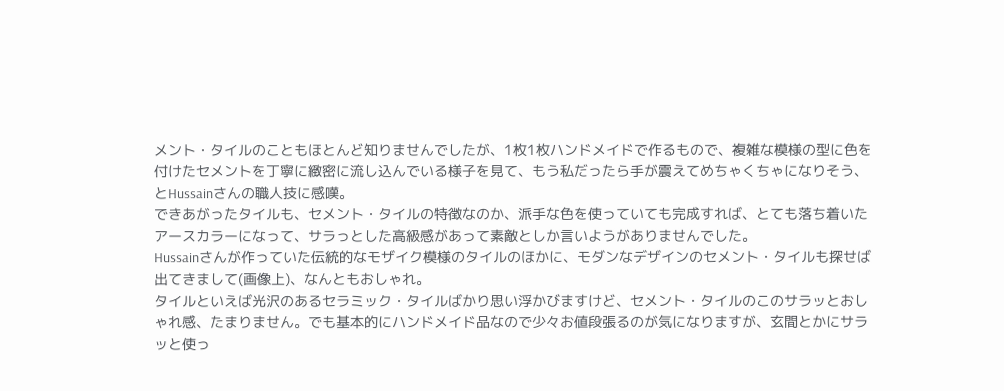メント・タイルのこともほとんど知りませんでしたが、1枚1枚ハンドメイドで作るもので、複雑な模様の型に色を付けたセメントを丁寧に緻密に流し込んでいる様子を見て、もう私だったら手が震えてめちゃくちゃになりそう、とHussainさんの職人技に感嘆。
できあがったタイルも、セメント・タイルの特徴なのか、派手な色を使っていても完成すれば、とても落ち着いたアースカラーになって、サラっとした高級感があって素敵としか言いようがありませんでした。
Hussainさんが作っていた伝統的なモザイク模様のタイルのほかに、モダンなデザインのセメント・タイルも探せば出てきまして(画像上)、なんともおしゃれ。
タイルといえば光沢のあるセラミック・タイルばかり思い浮かびますけど、セメント・タイルのこのサラッとおしゃれ感、たまりません。でも基本的にハンドメイド品なので少々お値段張るのが気になりますが、玄間とかにサラッと使っ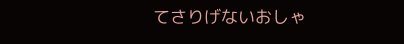てさりげないおしゃ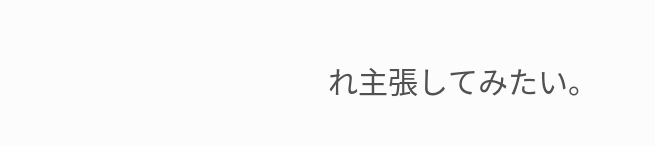れ主張してみたい。